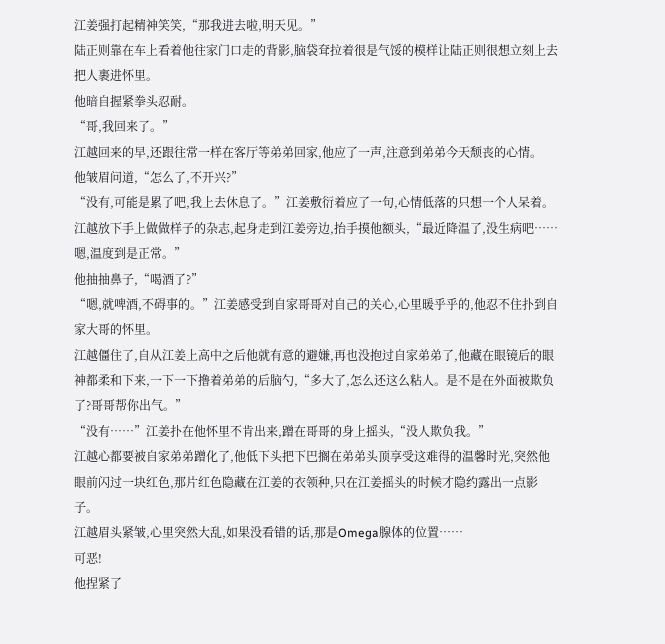江姜强打起精神笑笑,“那我进去啦,明天见。”
陆正则靠在车上看着他往家门口走的背影,脑袋耷拉着很是气馁的模样让陆正则很想立刻上去把人裹进怀里。
他暗自握紧拳头忍耐。
“哥,我回来了。”
江越回来的早,还跟往常一样在客厅等弟弟回家,他应了一声,注意到弟弟今天颓丧的心情。
他皱眉问道,“怎么了,不开兴?”
“没有,可能是累了吧,我上去休息了。”江姜敷衍着应了一句,心情低落的只想一个人呆着。
江越放下手上做做样子的杂志,起身走到江姜旁边,抬手摸他额头,“最近降温了,没生病吧……嗯,温度到是正常。”
他抽抽鼻子,“喝酒了?”
“嗯,就啤酒,不碍事的。”江姜感受到自家哥哥对自己的关心,心里暖乎乎的,他忍不住扑到自家大哥的怀里。
江越僵住了,自从江姜上高中之后他就有意的避嫌,再也没抱过自家弟弟了,他藏在眼镜后的眼神都柔和下来,一下一下撸着弟弟的后脑勺,“多大了,怎么还这么粘人。是不是在外面被欺负了?哥哥帮你出气。”
“没有……”江姜扑在他怀里不肯出来,蹭在哥哥的身上摇头,“没人欺负我。”
江越心都要被自家弟弟蹭化了,他低下头把下巴搁在弟弟头顶享受这难得的温馨时光,突然他眼前闪过一块红色,那片红色隐藏在江姜的衣领种,只在江姜摇头的时候才隐约露出一点影子。
江越眉头紧皱,心里突然大乱,如果没看错的话,那是Omega腺体的位置……
可恶!
他捏紧了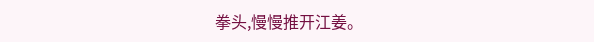拳头,慢慢推开江姜。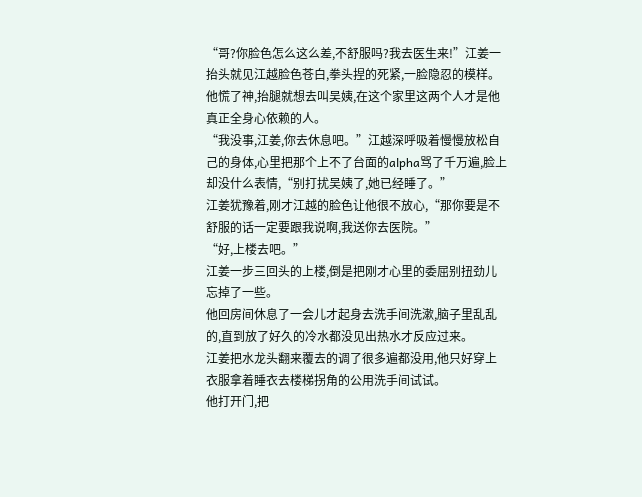“哥?你脸色怎么这么差,不舒服吗?我去医生来!”江姜一抬头就见江越脸色苍白,拳头捏的死紧,一脸隐忍的模样。
他慌了神,抬腿就想去叫吴姨,在这个家里这两个人才是他真正全身心依赖的人。
“我没事,江姜,你去休息吧。”江越深呼吸着慢慢放松自己的身体,心里把那个上不了台面的alpha骂了千万遍,脸上却没什么表情,“别打扰吴姨了,她已经睡了。”
江姜犹豫着,刚才江越的脸色让他很不放心,“那你要是不舒服的话一定要跟我说啊,我送你去医院。”
“好,上楼去吧。”
江姜一步三回头的上楼,倒是把刚才心里的委屈别扭劲儿忘掉了一些。
他回房间休息了一会儿才起身去洗手间洗漱,脑子里乱乱的,直到放了好久的冷水都没见出热水才反应过来。
江姜把水龙头翻来覆去的调了很多遍都没用,他只好穿上衣服拿着睡衣去楼梯拐角的公用洗手间试试。
他打开门,把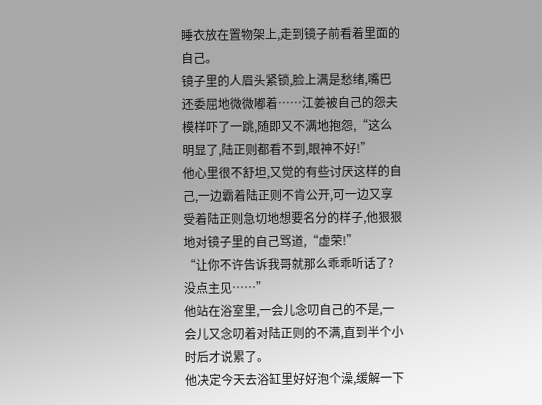睡衣放在置物架上,走到镜子前看着里面的自己。
镜子里的人眉头紧锁,脸上满是愁绪,嘴巴还委屈地微微嘟着……江姜被自己的怨夫模样吓了一跳,随即又不满地抱怨,“这么明显了,陆正则都看不到,眼神不好!”
他心里很不舒坦,又觉的有些讨厌这样的自己,一边霸着陆正则不肯公开,可一边又享受着陆正则急切地想要名分的样子,他狠狠地对镜子里的自己骂道,“虚荣!”
“让你不许告诉我哥就那么乖乖听话了?没点主见……”
他站在浴室里,一会儿念叨自己的不是,一会儿又念叨着对陆正则的不满,直到半个小时后才说累了。
他决定今天去浴缸里好好泡个澡,缓解一下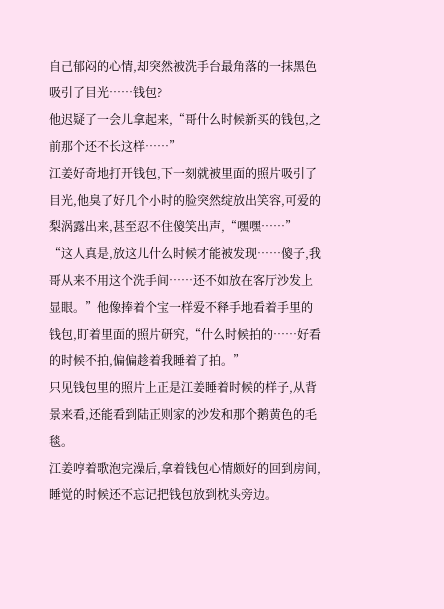自己郁闷的心情,却突然被洗手台最角落的一抹黑色吸引了目光……钱包?
他迟疑了一会儿拿起来,“哥什么时候新买的钱包,之前那个还不长这样……”
江姜好奇地打开钱包,下一刻就被里面的照片吸引了目光,他臭了好几个小时的脸突然绽放出笑容,可爱的梨涡露出来,甚至忍不住傻笑出声,“嘿嘿……”
“这人真是,放这儿什么时候才能被发现……傻子,我哥从来不用这个洗手间……还不如放在客厅沙发上显眼。”他像捧着个宝一样爱不释手地看着手里的钱包,盯着里面的照片研究,“什么时候拍的……好看的时候不拍,偏偏趁着我睡着了拍。”
只见钱包里的照片上正是江姜睡着时候的样子,从背景来看,还能看到陆正则家的沙发和那个鹅黄色的毛毯。
江姜哼着歌泡完澡后,拿着钱包心情颇好的回到房间,睡觉的时候还不忘记把钱包放到枕头旁边。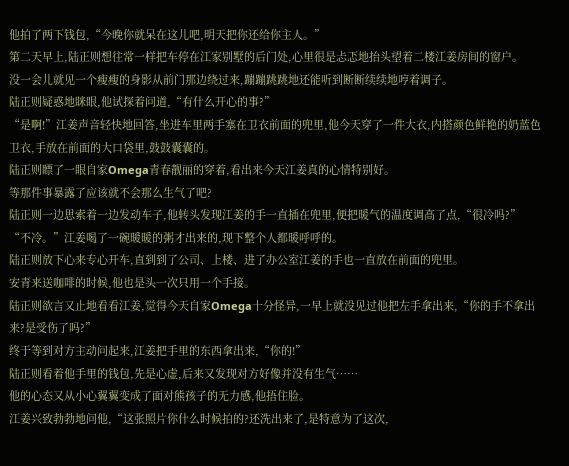他拍了两下钱包,“今晚你就呆在这儿吧,明天把你还给你主人。”
第二天早上,陆正则想往常一样把车停在江家别墅的后门处,心里很是忐忑地抬头望着二楼江姜房间的窗户。
没一会儿就见一个瘦瘦的身影从前门那边绕过来,蹦蹦跳跳地还能听到断断续续地哼着调子。
陆正则疑惑地眯眼,他试探着问道,“有什么开心的事?”
“是啊!”江姜声音轻快地回答,坐进车里两手塞在卫衣前面的兜里,他今天穿了一件大衣,内搭颜色鲜艳的奶蓝色卫衣,手放在前面的大口袋里,鼓鼓囊囊的。
陆正则瞟了一眼自家Omega青春靓丽的穿着,看出来今天江姜真的心情特别好。
等那件事暴露了应该就不会那么生气了吧?
陆正则一边思索着一边发动车子,他转头发现江姜的手一直插在兜里,便把暖气的温度调高了点,“很冷吗?”
“不冷。”江姜喝了一碗暖暖的粥才出来的,现下整个人都暖呼呼的。
陆正则放下心来专心开车,直到到了公司、上楼、进了办公室江姜的手也一直放在前面的兜里。
安青来送咖啡的时候,他也是头一次只用一个手接。
陆正则欲言又止地看看江姜,觉得今天自家Omega十分怪异,一早上就没见过他把左手拿出来,“你的手不拿出来?是受伤了吗?”
终于等到对方主动问起来,江姜把手里的东西拿出来,“你的!”
陆正则看着他手里的钱包,先是心虚,后来又发现对方好像并没有生气……
他的心态又从小心翼翼变成了面对熊孩子的无力感,他捂住脸。
江姜兴致勃勃地问他,“这张照片你什么时候拍的?还洗出来了,是特意为了这次,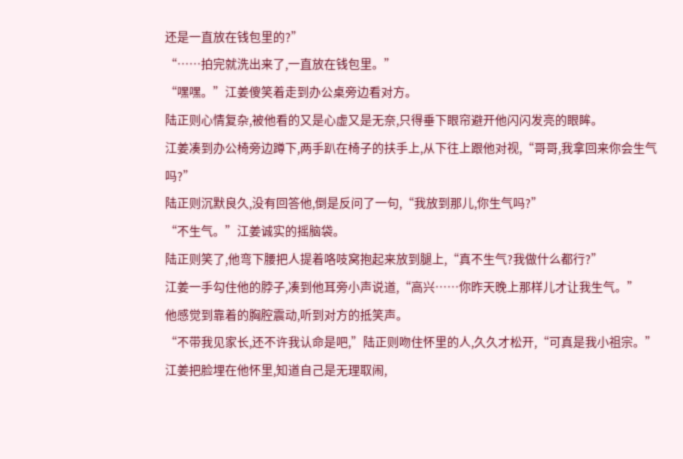还是一直放在钱包里的?”
“……拍完就洗出来了,一直放在钱包里。”
“嘿嘿。”江姜傻笑着走到办公桌旁边看对方。
陆正则心情复杂,被他看的又是心虚又是无奈,只得垂下眼帘避开他闪闪发亮的眼眸。
江姜凑到办公椅旁边蹲下,两手趴在椅子的扶手上,从下往上跟他对视,“哥哥,我拿回来你会生气吗?”
陆正则沉默良久,没有回答他,倒是反问了一句,“我放到那儿,你生气吗?”
“不生气。”江姜诚实的摇脑袋。
陆正则笑了,他弯下腰把人提着咯吱窝抱起来放到腿上,“真不生气?我做什么都行?”
江姜一手勾住他的脖子,凑到他耳旁小声说道,“高兴……你昨天晚上那样儿才让我生气。”
他感觉到靠着的胸腔震动,听到对方的抵笑声。
“不带我见家长,还不许我认命是吧,”陆正则吻住怀里的人,久久才松开,“可真是我小祖宗。”
江姜把脸埋在他怀里,知道自己是无理取闹,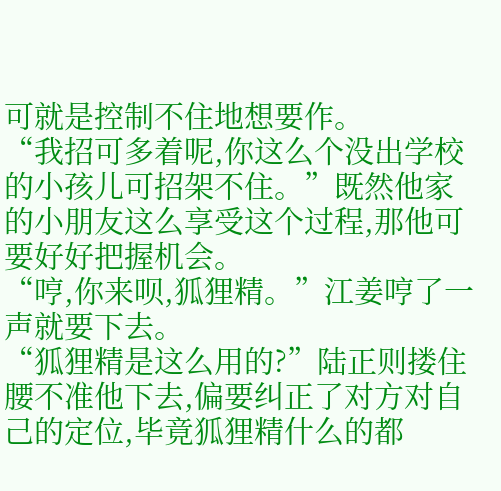可就是控制不住地想要作。
“我招可多着呢,你这么个没出学校的小孩儿可招架不住。”既然他家的小朋友这么享受这个过程,那他可要好好把握机会。
“哼,你来呗,狐狸精。”江姜哼了一声就要下去。
“狐狸精是这么用的?”陆正则搂住腰不准他下去,偏要纠正了对方对自己的定位,毕竟狐狸精什么的都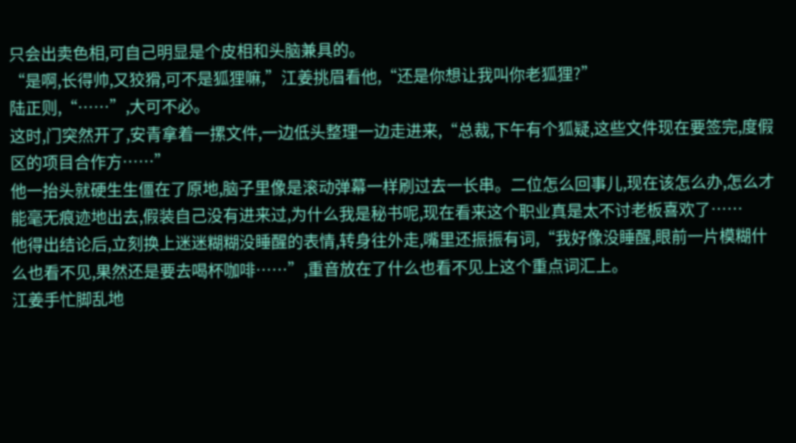只会出卖色相,可自己明显是个皮相和头脑兼具的。
“是啊,长得帅,又狡猾,可不是狐狸嘛,”江姜挑眉看他,“还是你想让我叫你老狐狸?”
陆正则,“……”,大可不必。
这时,门突然开了,安青拿着一摞文件,一边低头整理一边走进来,“总裁,下午有个狐疑,这些文件现在要签完,度假区的项目合作方……”
他一抬头就硬生生僵在了原地,脑子里像是滚动弹幕一样刷过去一长串。二位怎么回事儿,现在该怎么办,怎么才能毫无痕迹地出去,假装自己没有进来过,为什么我是秘书呢,现在看来这个职业真是太不讨老板喜欢了……
他得出结论后,立刻换上迷迷糊糊没睡醒的表情,转身往外走,嘴里还振振有词,“我好像没睡醒,眼前一片模糊什么也看不见,果然还是要去喝杯咖啡……”,重音放在了什么也看不见上这个重点词汇上。
江姜手忙脚乱地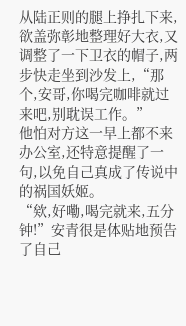从陆正则的腿上挣扎下来,欲盖弥彰地整理好大衣,又调整了一下卫衣的帽子,两步快走坐到沙发上,“那个,安哥,你喝完咖啡就过来吧,别耽误工作。”
他怕对方这一早上都不来办公室,还特意提醒了一句,以免自己真成了传说中的祸国妖姬。
“欸,好嘞,喝完就来,五分钟!”安青很是体贴地预告了自己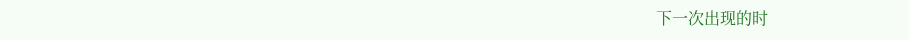下一次出现的时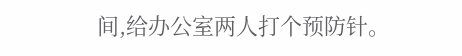间,给办公室两人打个预防针。